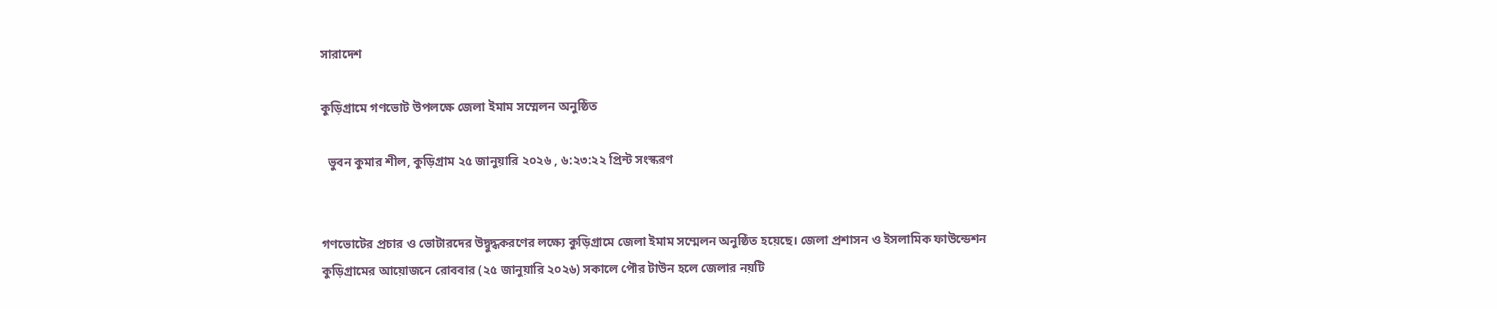সারাদেশ

কুড়িগ্রামে গণভোট উপলক্ষে জেলা ইমাম সম্মেলন অনুষ্ঠিত

  ভুবন কুমার শীল, কুড়িগ্রাম ২৫ জানুয়ারি ২০২৬ , ৬:২৩:২২ প্রিন্ট সংস্করণ


গণভোটের প্রচার ও ভোটারদের উদ্বুদ্ধকরণের লক্ষ্যে কুড়িগ্রামে জেলা ইমাম সম্মেলন অনুষ্ঠিত হয়েছে। জেলা প্রশাসন ও ইসলামিক ফাউন্ডেশন কুড়িগ্রামের আয়োজনে রোববার (২৫ জানুয়ারি ২০২৬) সকালে পৌর টাউন হলে জেলার নয়টি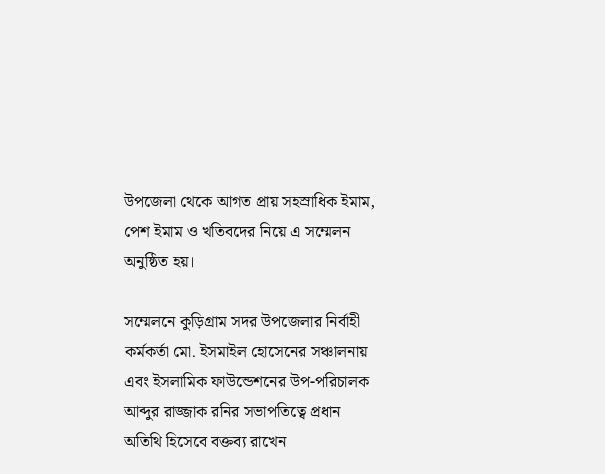উপজেলা থেকে আগত প্রায় সহস্রাধিক ইমাম, পেশ ইমাম ও খতিবদের নিয়ে এ সম্মেলন অনুষ্ঠিত হয়।

সম্মেলনে কুড়িগ্রাম সদর উপজেলার নির্বাহী কর্মকর্তা মো. ইসমাইল হোসেনের সঞ্চালনায় এবং ইসলামিক ফাউন্ডেশনের উপ-পরিচালক আব্দুর রাজ্জাক রনির সভাপতিত্বে প্রধান অতিথি হিসেবে বক্তব্য রাখেন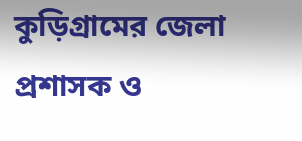কুড়িগ্রামের জেলা প্রশাসক ও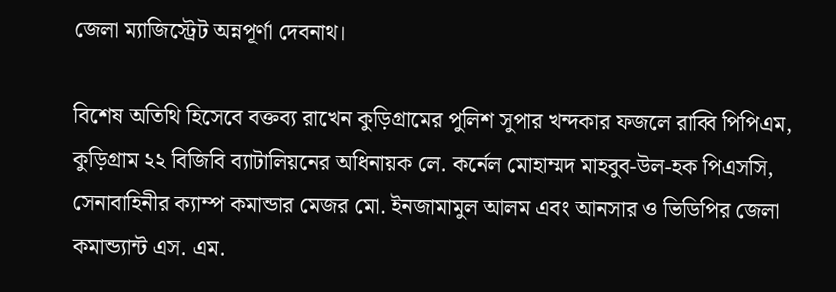জেলা ম্যাজিস্ট্রেট অন্নপূর্ণা দেবনাথ।

বিশেষ অতিথি হিসেবে বক্তব্য রাখেন কুড়িগ্রামের পুলিশ সুপার খন্দকার ফজলে রাব্বি পিপিএম, কুড়িগ্রাম ২২ বিজিবি ব্যাটালিয়নের অধিনায়ক লে. কর্নেল মোহাম্মদ মাহবুব-উল-হক পিএসসি, সেনাবাহিনীর ক্যাম্প কমান্ডার মেজর মো. ইনজামামুল আলম এবং আনসার ও ভিডিপির জেলা কমান্ড্যান্ট এস. এম.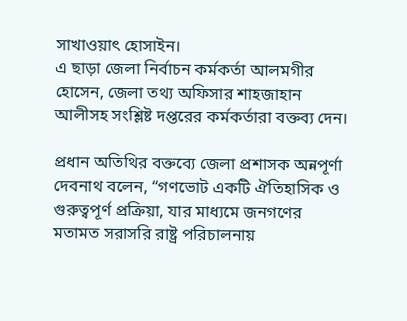সাখাওয়াৎ হোসাইন।
এ ছাড়া জেলা নির্বাচন কর্মকর্তা আলমগীর হোসেন, জেলা তথ্য অফিসার শাহজাহান আলীসহ সংশ্লিষ্ট দপ্তরের কর্মকর্তারা বক্তব্য দেন।

প্রধান অতিথির বক্তব্যে জেলা প্রশাসক অন্নপূর্ণা দেবনাথ বলেন, “গণভোট একটি ঐতিহাসিক ও গুরুত্বপূর্ণ প্রক্রিয়া, যার মাধ্যমে জনগণের মতামত সরাসরি রাষ্ট্র পরিচালনায়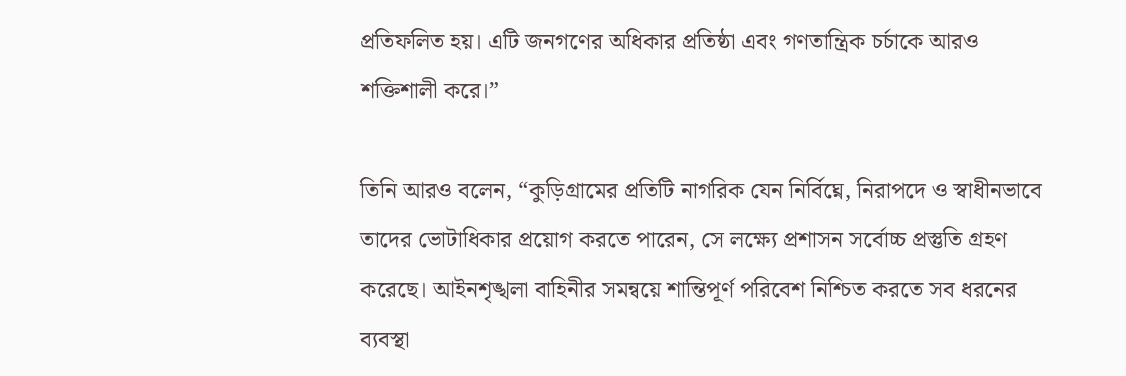প্রতিফলিত হয়। এটি জনগণের অধিকার প্রতিষ্ঠা এবং গণতান্ত্রিক চর্চাকে আরও শক্তিশালী করে।”

তিনি আরও বলেন, “কুড়িগ্রামের প্রতিটি নাগরিক যেন নির্বিঘ্নে, নিরাপদে ও স্বাধীনভাবে তাদের ভোটাধিকার প্রয়োগ করতে পারেন, সে লক্ষ্যে প্রশাসন সর্বোচ্চ প্রস্তুতি গ্রহণ করেছে। আইনশৃঙ্খলা বাহিনীর সমন্বয়ে শান্তিপূর্ণ পরিবেশ নিশ্চিত করতে সব ধরনের ব্যবস্থা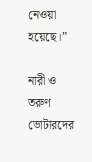নেওয়া হয়েছে।”

নারী ও তরুণ ভোটারদের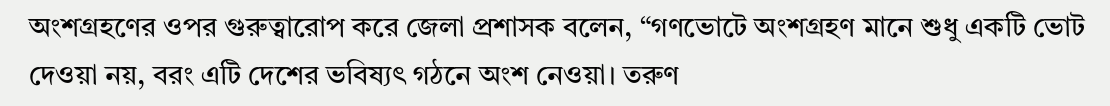অংশগ্রহণের ওপর গুরুত্বারোপ করে জেলা প্রশাসক বলেন, “গণভোটে অংশগ্রহণ মানে শুধু একটি ভোট দেওয়া নয়, বরং এটি দেশের ভবিষ্যৎ গঠনে অংশ নেওয়া। তরুণ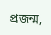প্রজন্ম,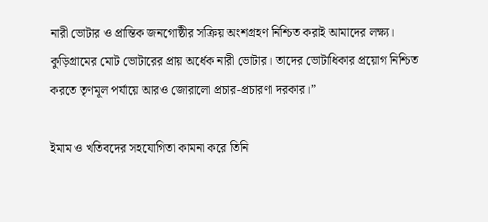নারী ভোটার ও প্রান্তিক জনগোষ্ঠীর সক্রিয় অংশগ্রহণ নিশ্চিত করাই আমাদের লক্ষ্য। কুড়িগ্রামের মোট ভোটারের প্রায় অর্ধেক নারী ভোটার। তাদের ভোটাধিকার প্রয়োগ নিশ্চিত করতে তৃণমূল পর্যায়ে আরও জোরালো প্রচার-প্রচারণা দরকার।”

ইমাম ও খতিবদের সহযোগিতা কামনা করে তিনি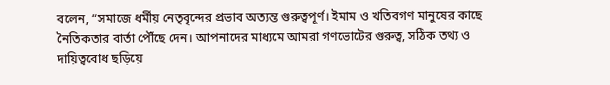বলেন, “সমাজে ধর্মীয় নেতৃবৃন্দের প্রভাব অত্যন্ত গুরুত্বপূর্ণ। ইমাম ও খতিবগণ মানুষের কাছে নৈতিকতার বার্তা পৌঁছে দেন। আপনাদের মাধ্যমে আমরা গণভোটের গুরুত্ব, সঠিক তথ্য ও দায়িত্ববোধ ছড়িয়ে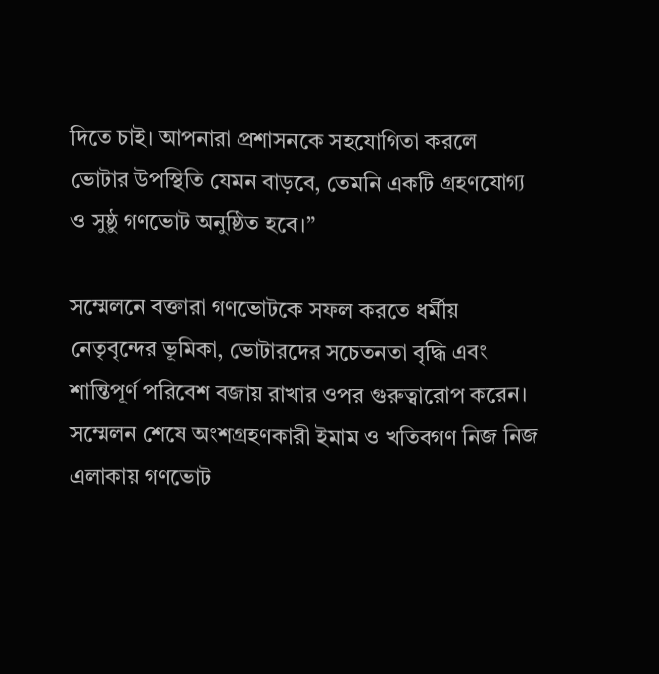দিতে চাই। আপনারা প্রশাসনকে সহযোগিতা করলে ভোটার উপস্থিতি যেমন বাড়বে, তেমনি একটি গ্রহণযোগ্য ও সুষ্ঠু গণভোট অনুষ্ঠিত হবে।”

সম্মেলনে বক্তারা গণভোটকে সফল করতে ধর্মীয় নেতৃবৃন্দের ভূমিকা, ভোটারদের সচেতনতা বৃদ্ধি এবং শান্তিপূর্ণ পরিবেশ বজায় রাখার ওপর গুরুত্বারোপ করেন। সম্মেলন শেষে অংশগ্রহণকারী ইমাম ও খতিবগণ নিজ নিজ এলাকায় গণভোট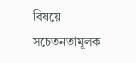বিষয়ে সচেতনতামূলক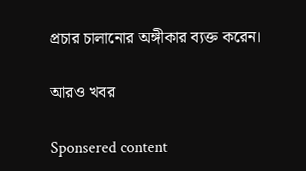প্রচার চালানোর অঙ্গীকার ব্যক্ত করেন।

আরও খবর

Sponsered content